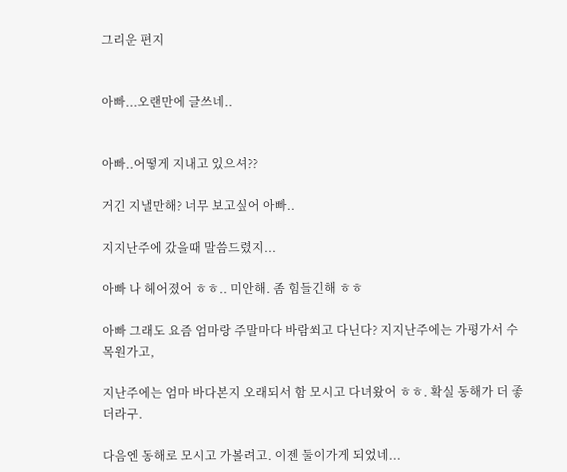그리운 편지


아빠...오랜만에 글쓰네..


아빠..어떻게 지내고 있으셔??

거긴 지낼만해? 너무 보고싶어 아빠..

지지난주에 갔을때 말씀드렸지...

아빠 나 헤어졌어 ㅎㅎ.. 미안해. 좀 힘들긴해 ㅎㅎ

아빠 그래도 요즘 엄마랑 주말마다 바람쐬고 다닌다? 지지난주에는 가평가서 수목원가고,

지난주에는 엄마 바다본지 오래되서 함 모시고 다녀왔어 ㅎㅎ. 확실 동해가 더 좋더라구.

다음엔 동해로 모시고 가볼려고. 이젠 둘이가게 되었네...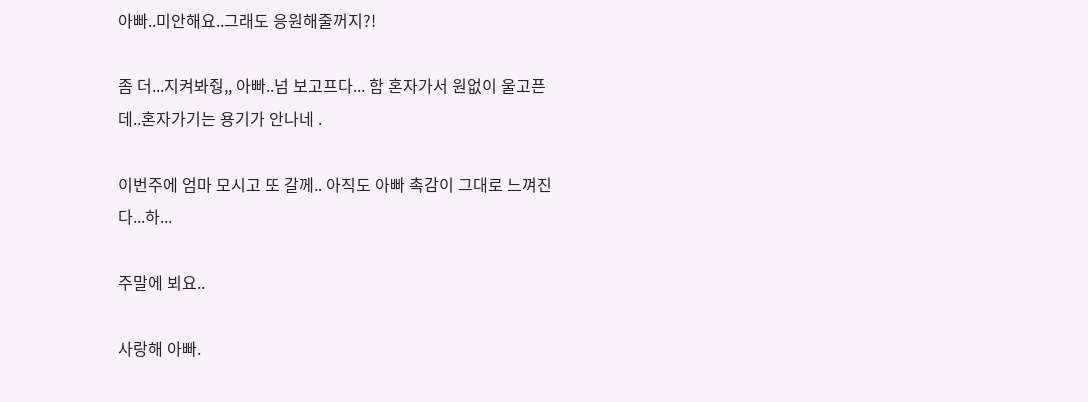아빠..미안해요..그래도 응원해줄꺼지?!

좀 더...지켜봐줭,, 아빠..넘 보고프다... 함 혼자가서 원없이 울고픈데..혼자가기는 용기가 안나네 .

이번주에 엄마 모시고 또 갈께.. 아직도 아빠 촉감이 그대로 느껴진다...하...

주말에 뵈요..

사랑해 아빠.